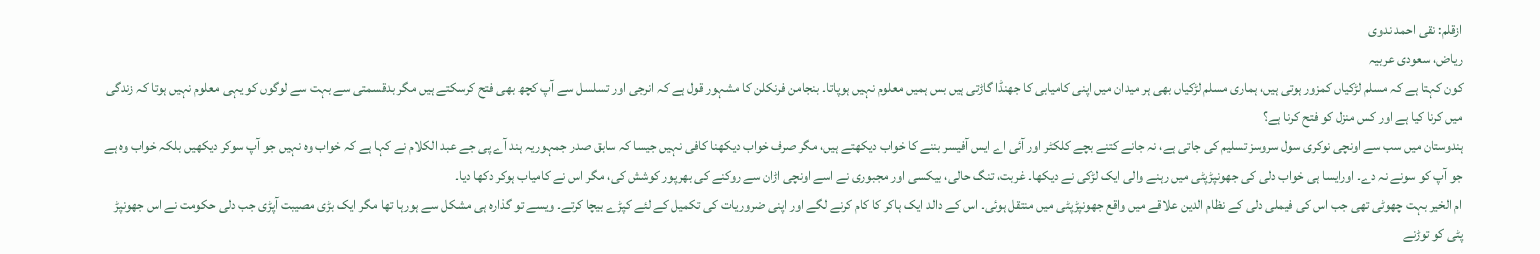ازقلم: نقی احمد ندوی
ریاض، سعودی عربیہ
کون کہتا ہے کہ مسلم لڑکیاں کمزور ہوتی ہیں، ہماری مسلم لڑکیاں بھی ہر میدان میں اپنی کامیابی کا جھنڈا گاڑتی ہیں بس ہمیں معلوم نہیں ہوپاتا۔ بنجامن فرنکلن کا مشہور قول ہے کہ انرجی اور تسلسل سے آپ کچھ بھی فتح کرسکتے ہیں مگر بدقسمتی سے بہت سے لوگوں کو یہی معلوم نہیں ہوتا کہ زندگی میں کرنا کیا ہے اور کس منزل کو فتح کرنا ہے؟
ہندوستان میں سب سے اونچی نوکری سول سروسز تسلیم کی جاتی ہے، نہ جانے کتنے بچے کلکٹر اور آئی اے ایس آفیسر بننے کا خواب دیکھتے ہیں، مگر صرف خواب دیکھنا کافی نہیں جیسا کہ سابق صدر جمہوریہ ہند آے پی جے عبد الکلام نے کہا ہے کہ خواب وہ نہیں جو آپ سوکر دیکھیں بلکہ خواب وہ ہے جو آپ کو سونے نہ دے۔ اورایسا ہی خواب دلی کی جھونپڑپٹی میں رہنے والی ایک لڑکی نے دیکھا۔ غربت، تنگ حالی، بیکسی اور مجبوری نے اسے اونچی اڑان سے روکنے کی بھرپور کوشش کی، مگر اس نے کامیاب ہوکر دکھا دیا۔
ام الخیر بہت چھوٹی تھی جب اس کی فیملی دلی کے نظام الدین علاقے میں واقع جھونپڑپٹی میں منتقل ہوئی۔ اس کے دالد ایک ہاکر کا کام کرنے لگے اور اپنی ضروریات کی تکمیل کے لئے کپڑے بیچا کرتے۔ ویسے تو گذارہ ہی مشکل سے ہورہا تھا مگر ایک بڑی مصیبت آپڑی جب دلی حکومت نے اس جھونپڑ پٹی کو توڑنے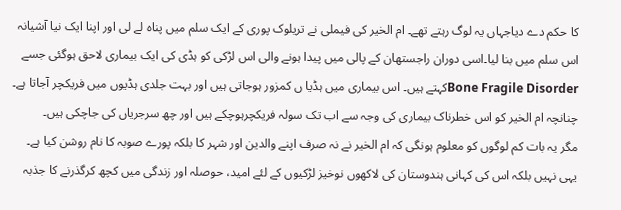کا حکم دے دیاجہاں یہ لوگ رہتے تھے۔ ام الخیر کی فیملی نے تریلوک پوری کے ایک سلم میں پناہ لے لی اور اپنا ایک نیا آشیانہ اس سلم میں بنا لیا۔اسی دوران راجستھان کے پالی میں پیدا ہونے والی اس لڑکی کو ہڈی کی ایک بیماری لاحق ہوگئی جسے Bone Fragile Disorderکہتے ہیں۔ اس بیماری میں ہڈیا ں کمزور ہوجاتی ہیں اور بہت جلدی ہڈیوں میں فریکچر آجاتا ہے۔ چنانچہ ام الخیر کو اس خطرناک بیماری کی وجہ سے اب تک سولہ فریکچرہوچکے ہیں اور چھ سرجریاں کی جاچکی ہیں۔
مگر یہ بات کم لوگوں کو معلوم ہونگی کہ ام الخیر نے نہ صرف اپنے والدین اور شہر کا بلکہ پورے صوبہ کا نام روشن کیا ہے۔ یہی نہیں بلکہ اس کی کہانی ہندوستان کی لاکھوں نوخیز لڑکیوں کے لئے امید، حوصلہ اور زندگی میں کچھ کرگذرنے کا جذبہ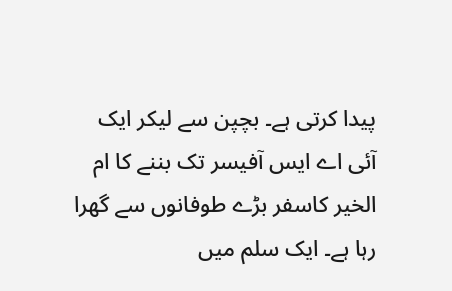پیدا کرتی ہے۔ بچپن سے لیکر ایک آئی اے ایس آفیسر تک بننے کا ام الخیر کاسفر بڑے طوفانوں سے گھرا رہا ہے۔ ایک سلم میں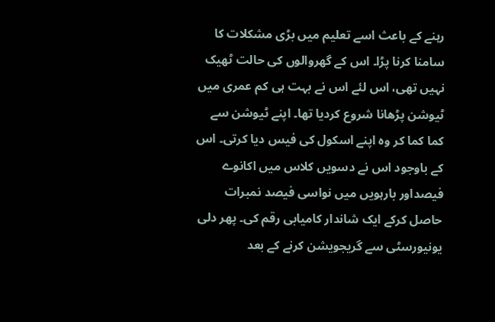رہنے کے باعث اسے تعلیم میں بڑی مشکلات کا سامنا کرنا پڑا۔ اس کے گھروالوں کی حالت ٹھیک نہیں تھی، اس لئے اس نے بہت ہی کم عمری میں ٹیوشن پڑھانا شروع کردیا تھا۔ اپنے ٹیوشن سے کما کما کر وہ اپنے اسکول کی فیس دیا کرتی۔ اس کے باوجود اس نے دسویں کلاس میں اکانوے فیصداور بارہویں میں نواسی فیصد نمبرات حاصل کرکے ایک شاندار کامیابی رقم کی۔ پھر دلی یونیورسٹی سے گریجویشن کرنے کے بعد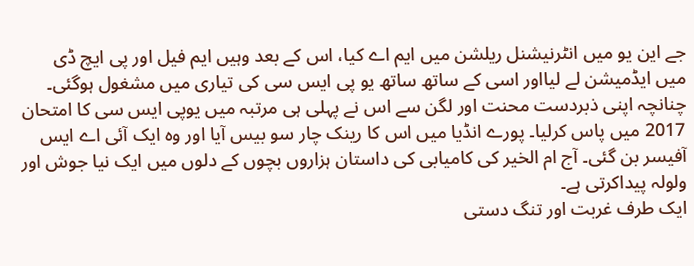جے این یو میں انٹرنیشنل ریلشن میں ایم اے کیا، اس کے بعد وہیں ایم فیل اور پی ایچ ڈی میں ایڈمیشن لے لیااور اسی کے ساتھ ساتھ یو پی ایس سی کی تیاری میں مشغول ہوگئی۔ چنانچہ اپنی ذبردست محنت اور لگن سے اس نے پہلی ہی مرتبہ میں یوپی ایس سی کا امتحان 2017 میں پاس کرلیا۔ پورے انڈیا میں اس کا رینک چار سو بیس آیا اور وہ ایک آئی اے ایس آفیسر بن گئی۔ آج ام الخیر کی کامیابی کی داستان ہزاروں بچوں کے دلوں میں ایک نیا جوش اور ولولہ پیداکرتی ہے۔
ایک طرف غربت اور تنگ دستی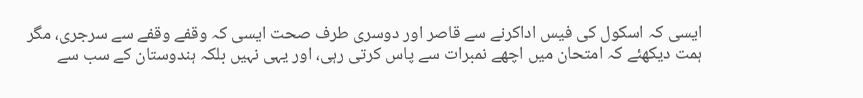ایسی کہ اسکول کی فیس اداکرنے سے قاصر اور دوسری طرف صحت ایسی کہ وقفے وقفے سے سرجری، مگر ہمت دیکھئے کہ امتحان میں اچھے نمبرات سے پاس کرتی رہی، اور یہی نہیں بلکہ ہندوستان کے سب سے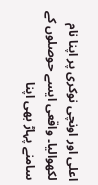اعلی اور اونچی نوکری پر اپنا نام لکھوالیا۔ واقعی ایسے حوصلوں کے سامنے پہاڑ بھی اپنا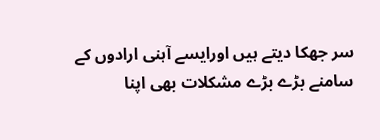سر جھکا دیتے ہیں اورایسے آہنی ارادوں کے سامنے بڑے بڑے مشکلات بھی اپنا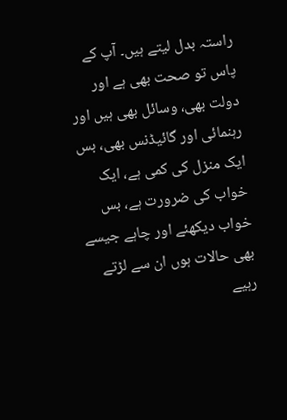راستہ بدل لیتے ہیں۔ آپ کے پاس تو صحت بھی ہے اور دولت بھی، وسائل بھی ہیں اور رہنمائی اور گائیڈنس بھی، بس ایک منزل کی کمی ہے، ایک خواب کی ضرورت ہے، بس خواب دیکھئے اور چاہے جیسے بھی حالات ہوں ان سے لڑتے رہیے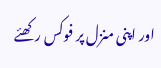اور اپنی منزل پر فوکس رکھئے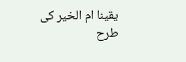یقینا ام الخیر کی طرح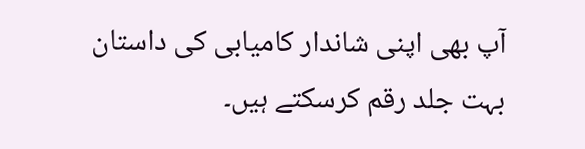آپ بھی اپنی شاندار کامیابی کی داستان بہت جلد رقم کرسکتے ہیں۔